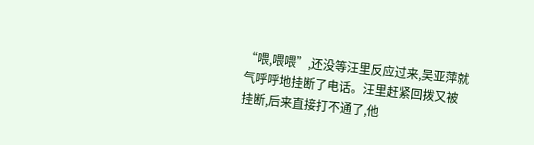“喂,喂喂”,还没等汪里反应过来,吴亚萍就气呼呼地挂断了电话。汪里赶紧回拨又被挂断,后来直接打不通了,他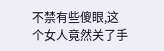不禁有些傻眼,这个女人竟然关了手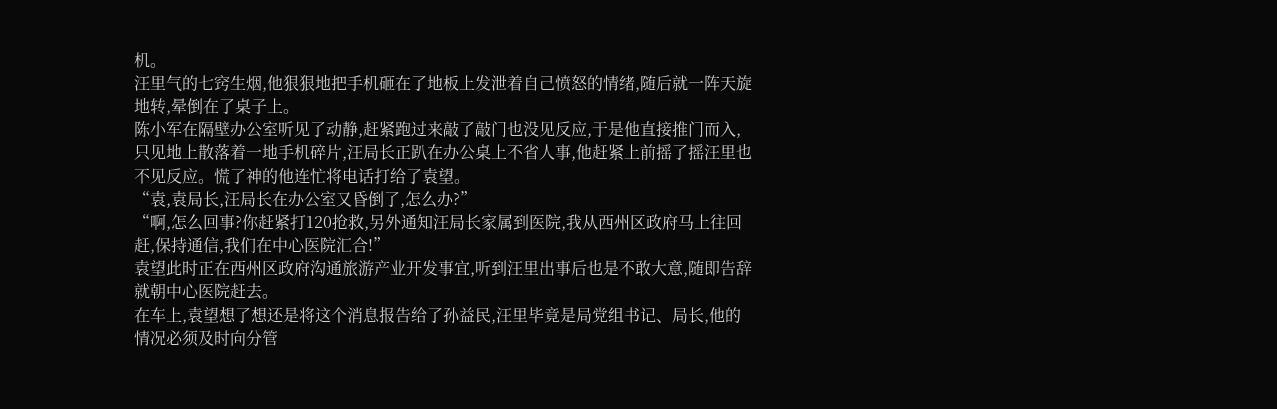机。
汪里气的七窍生烟,他狠狠地把手机砸在了地板上发泄着自己愤怒的情绪,随后就一阵天旋地转,晕倒在了桌子上。
陈小军在隔壁办公室听见了动静,赶紧跑过来敲了敲门也没见反应,于是他直接推门而入,只见地上散落着一地手机碎片,汪局长正趴在办公桌上不省人事,他赶紧上前摇了摇汪里也不见反应。慌了神的他连忙将电话打给了袁望。
“袁,袁局长,汪局长在办公室又昏倒了,怎么办?”
“啊,怎么回事?你赶紧打120抢救,另外通知汪局长家属到医院,我从西州区政府马上往回赶,保持通信,我们在中心医院汇合!”
袁望此时正在西州区政府沟通旅游产业开发事宜,听到汪里出事后也是不敢大意,随即告辞就朝中心医院赶去。
在车上,袁望想了想还是将这个消息报告给了孙益民,汪里毕竟是局党组书记、局长,他的情况必须及时向分管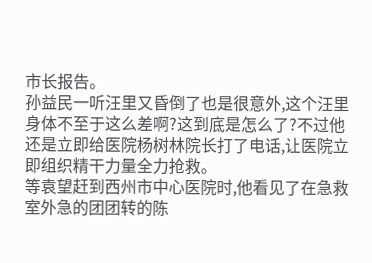市长报告。
孙益民一听汪里又昏倒了也是很意外,这个汪里身体不至于这么差啊?这到底是怎么了?不过他还是立即给医院杨树林院长打了电话,让医院立即组织精干力量全力抢救。
等袁望赶到西州市中心医院时,他看见了在急救室外急的团团转的陈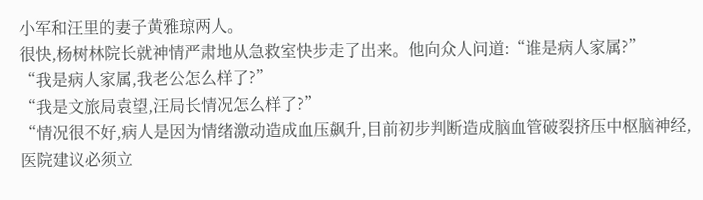小军和汪里的妻子黄雅琼两人。
很快,杨树林院长就神情严肃地从急救室快步走了出来。他向众人问道:“谁是病人家属?”
“我是病人家属,我老公怎么样了?”
“我是文旅局袁望,汪局长情况怎么样了?”
“情况很不好,病人是因为情绪激动造成血压飙升,目前初步判断造成脑血管破裂挤压中枢脑神经,医院建议必须立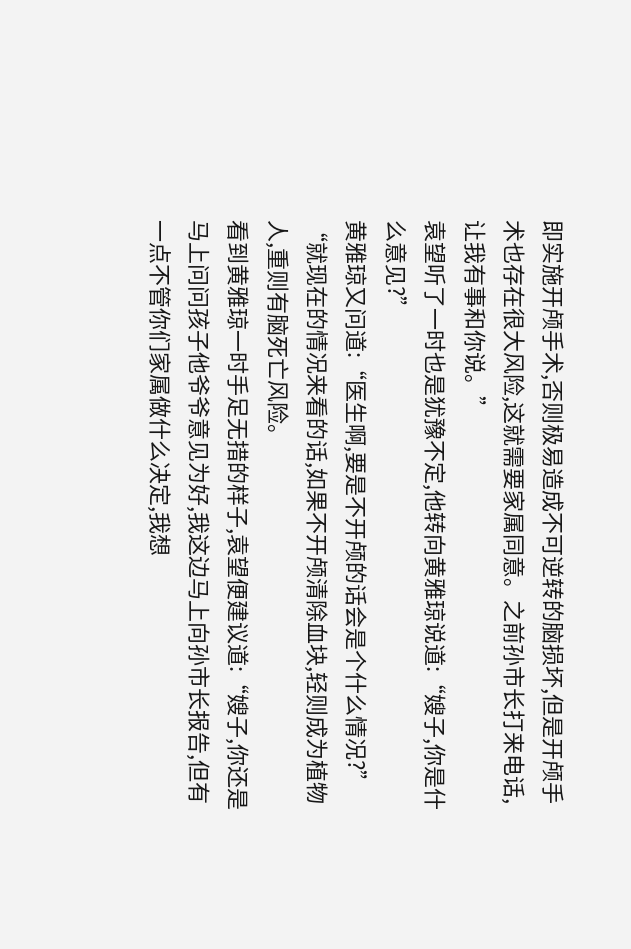即实施开颅手术,否则极易造成不可逆转的脑损坏,但是开颅手术也存在很大风险,这就需要家属同意。之前孙市长打来电话,让我有事和你说。”
袁望听了一时也是犹豫不定,他转向黄雅琼说道:“嫂子,你是什么意见?”
黄雅琼又问道:“医生啊,要是不开颅的话会是个什么情况?”
“就现在的情况来看的话,如果不开颅清除血块,轻则成为植物人,重则有脑死亡风险。
看到黄雅琼一时手足无措的样子,袁望便建议道:“嫂子,你还是马上问问孩子他爷爷意见为好,我这边马上向孙市长报告,但有一点不管你们家属做什么决定,我想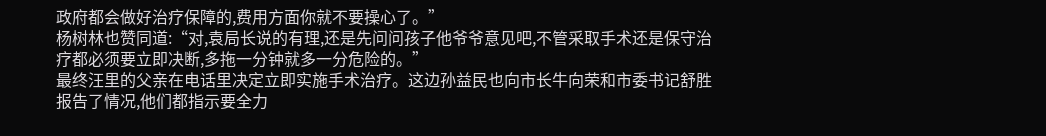政府都会做好治疗保障的,费用方面你就不要操心了。”
杨树林也赞同道:“对,袁局长说的有理,还是先问问孩子他爷爷意见吧,不管采取手术还是保守治疗都必须要立即决断,多拖一分钟就多一分危险的。”
最终汪里的父亲在电话里决定立即实施手术治疗。这边孙益民也向市长牛向荣和市委书记舒胜报告了情况,他们都指示要全力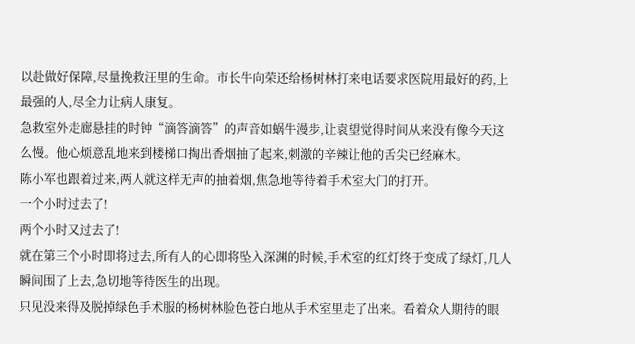以赴做好保障,尽量挽救汪里的生命。市长牛向荣还给杨树林打来电话要求医院用最好的药,上最强的人,尽全力让病人康复。
急救室外走廊悬挂的时钟“滴答滴答”的声音如蜗牛漫步,让袁望觉得时间从来没有像今天这么慢。他心烦意乱地来到楼梯口掏出香烟抽了起来,刺激的辛辣让他的舌尖已经麻木。
陈小军也跟着过来,两人就这样无声的抽着烟,焦急地等待着手术室大门的打开。
一个小时过去了!
两个小时又过去了!
就在第三个小时即将过去,所有人的心即将坠入深渊的时候,手术室的红灯终于变成了绿灯,几人瞬间围了上去,急切地等待医生的出现。
只见没来得及脱掉绿色手术服的杨树林脸色苍白地从手术室里走了出来。看着众人期待的眼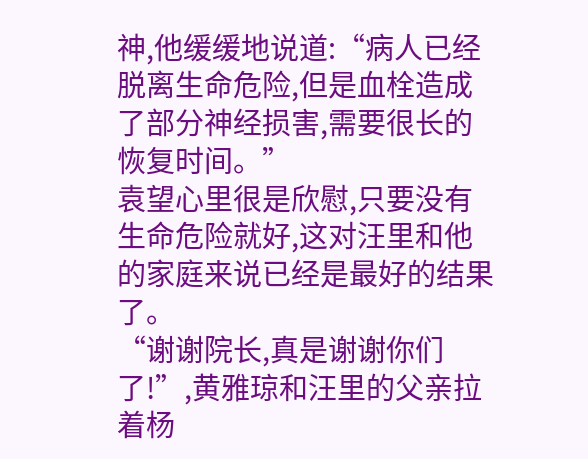神,他缓缓地说道:“病人已经脱离生命危险,但是血栓造成了部分神经损害,需要很长的恢复时间。”
袁望心里很是欣慰,只要没有生命危险就好,这对汪里和他的家庭来说已经是最好的结果了。
“谢谢院长,真是谢谢你们了!”,黄雅琼和汪里的父亲拉着杨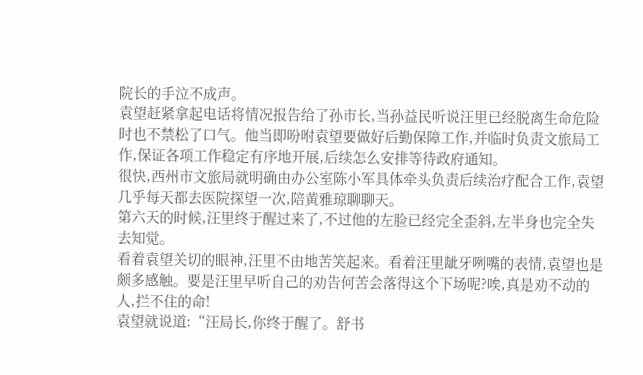院长的手泣不成声。
袁望赶紧拿起电话将情况报告给了孙市长,当孙益民听说汪里已经脱离生命危险时也不禁松了口气。他当即吩咐袁望要做好后勤保障工作,并临时负责文旅局工作,保证各项工作稳定有序地开展,后续怎么安排等待政府通知。
很快,西州市文旅局就明确由办公室陈小军具体牵头负责后续治疗配合工作,袁望几乎每天都去医院探望一次,陪黄雅琼聊聊天。
第六天的时候,汪里终于醒过来了,不过他的左脸已经完全歪斜,左半身也完全失去知觉。
看着袁望关切的眼神,汪里不由地苦笑起来。看着汪里龇牙咧嘴的表情,袁望也是颇多感触。要是汪里早听自己的劝告何苦会落得这个下场呢?唉,真是劝不动的人,拦不住的命!
袁望就说道:“汪局长,你终于醒了。舒书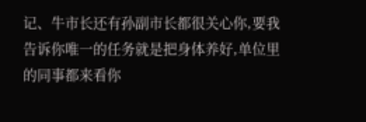记、牛市长还有孙副市长都很关心你,要我告诉你唯一的任务就是把身体养好,单位里的同事都来看你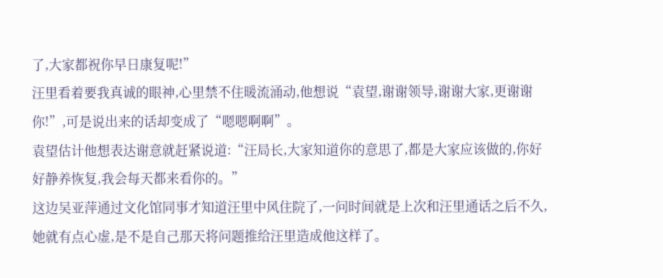了,大家都祝你早日康复呢!”
汪里看着要我真诚的眼神,心里禁不住暖流涌动,他想说“袁望,谢谢领导,谢谢大家,更谢谢你!”,可是说出来的话却变成了“嗯嗯啊啊”。
袁望估计他想表达谢意就赶紧说道:“汪局长,大家知道你的意思了,都是大家应该做的,你好好静养恢复,我会每天都来看你的。”
这边吴亚萍通过文化馆同事才知道汪里中风住院了,一问时间就是上次和汪里通话之后不久,她就有点心虚,是不是自己那天将问题推给汪里造成他这样了。